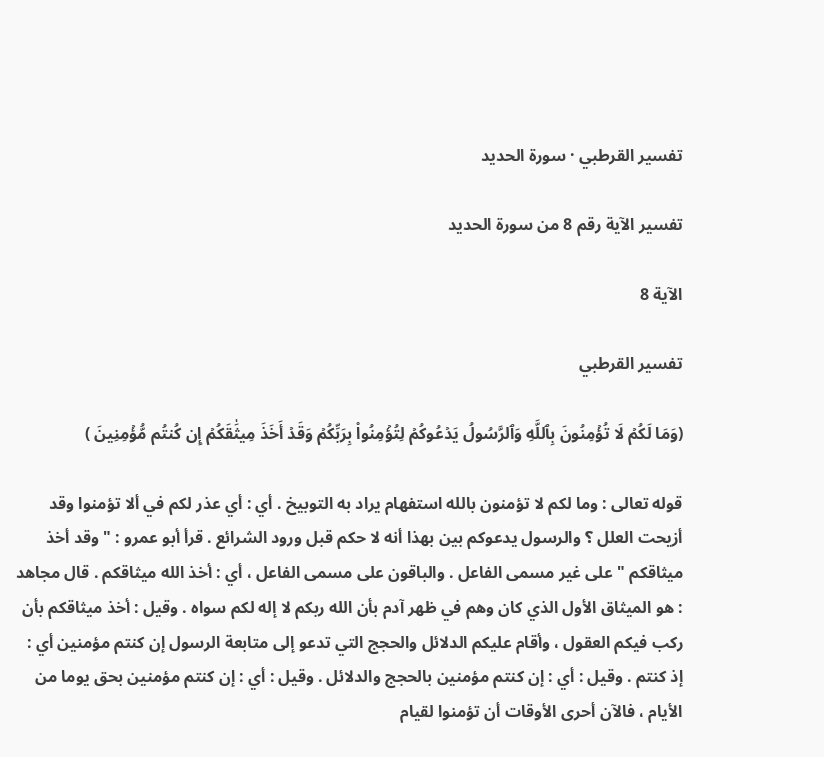تفسير القرطبي · سورة الحديد

تفسير الآية رقم 8 من سورة الحديد

الآية 8

تفسير القرطبي

(وَمَا لَكُمۡ لَا تُؤۡمِنُونَ بِٱللَّهِ وَٱلرَّسُولُ يَدۡعُوكُمۡ لِتُؤۡمِنُواْ بِرَبِّكُمۡ وَقَدۡ أَخَذَ مِيثَٰقَكُمۡ إِن كُنتُم مُّؤۡمِنِينَ )

قوله تعالى : وما لكم لا تؤمنون بالله استفهام يراد به التوبيخ . أي : أي عذر لكم في ألا تؤمنوا وقد أزيحت العلل ؟ والرسول يدعوكم بين بهذا أنه لا حكم قبل ورود الشرائع . قرأ أبو عمرو : " وقد أخذ ميثاقكم " على غير مسمى الفاعل . والباقون على مسمى الفاعل ، أي : أخذ الله ميثاقكم . قال مجاهد : هو الميثاق الأول الذي كان وهم في ظهر آدم بأن الله ربكم لا إله لكم سواه . وقيل : أخذ ميثاقكم بأن ركب فيكم العقول ، وأقام عليكم الدلائل والحجج التي تدعو إلى متابعة الرسول إن كنتم مؤمنين أي : إذ كنتم . وقيل : أي : إن كنتم مؤمنين بالحجج والدلائل . وقيل : أي : إن كنتم مؤمنين بحق يوما من الأيام ، فالآن أحرى الأوقات أن تؤمنوا لقيام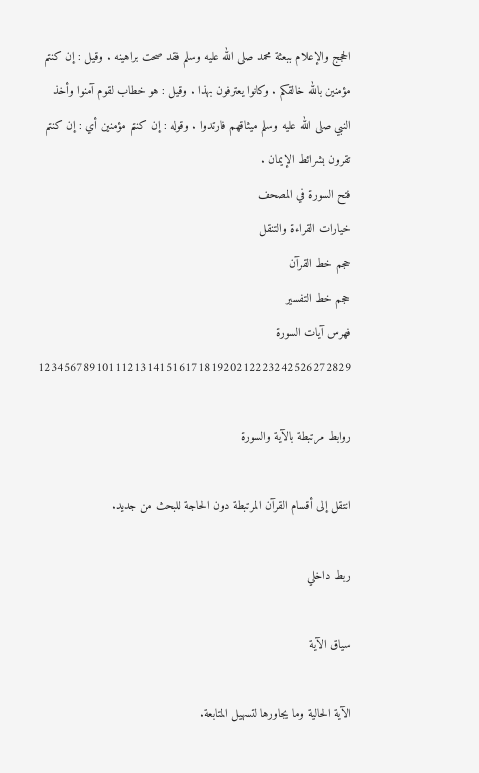الحجج والإعلام ببعثة محمد صلى الله عليه وسلم فقد صحت براهينه . وقيل : إن كنتم مؤمنين بالله خالقكم . وكانوا يعترفون بهذا . وقيل : هو خطاب لقوم آمنوا وأخذ النبي صلى الله عليه وسلم ميثاقهم فارتدوا . وقوله : إن كنتم مؤمنين أي : إن كنتم تقرون بشرائط الإيمان .
فتح السورة في المصحف
خيارات القراءة والتنقل
حجم خط القرآن
حجم خط التفسير
فهرس آيات السورة
1234567891011121314151617181920212223242526272829

روابط مرتبطة بالآية والسورة

انتقل إلى أقسام القرآن المرتبطة دون الحاجة للبحث من جديد.

ربط داخلي

سياق الآية

الآية الحالية وما يجاورها لتسهيل المتابعة.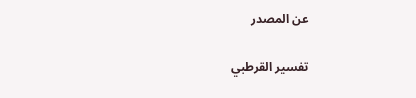عن المصدر

تفسير القرطبي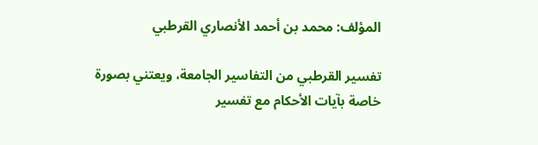المؤلف: محمد بن أحمد الأنصاري القرطبي

تفسير القرطبي من التفاسير الجامعة، ويعتني بصورة خاصة بآيات الأحكام مع تفسير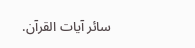سائر آيات القرآن.